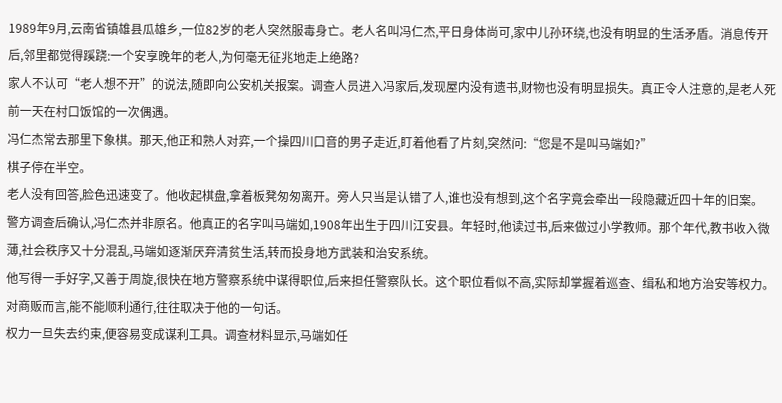1989年9月,云南省镇雄县瓜雄乡,一位82岁的老人突然服毒身亡。老人名叫冯仁杰,平日身体尚可,家中儿孙环绕,也没有明显的生活矛盾。消息传开后,邻里都觉得蹊跷:一个安享晚年的老人,为何毫无征兆地走上绝路?
家人不认可“老人想不开”的说法,随即向公安机关报案。调查人员进入冯家后,发现屋内没有遗书,财物也没有明显损失。真正令人注意的,是老人死前一天在村口饭馆的一次偶遇。
冯仁杰常去那里下象棋。那天,他正和熟人对弈,一个操四川口音的男子走近,盯着他看了片刻,突然问:“您是不是叫马端如?”
棋子停在半空。
老人没有回答,脸色迅速变了。他收起棋盘,拿着板凳匆匆离开。旁人只当是认错了人,谁也没有想到,这个名字竟会牵出一段隐藏近四十年的旧案。
警方调查后确认,冯仁杰并非原名。他真正的名字叫马端如,1908年出生于四川江安县。年轻时,他读过书,后来做过小学教师。那个年代,教书收入微薄,社会秩序又十分混乱,马端如逐渐厌弃清贫生活,转而投身地方武装和治安系统。
他写得一手好字,又善于周旋,很快在地方警察系统中谋得职位,后来担任警察队长。这个职位看似不高,实际却掌握着巡查、缉私和地方治安等权力。对商贩而言,能不能顺利通行,往往取决于他的一句话。
权力一旦失去约束,便容易变成谋利工具。调查材料显示,马端如任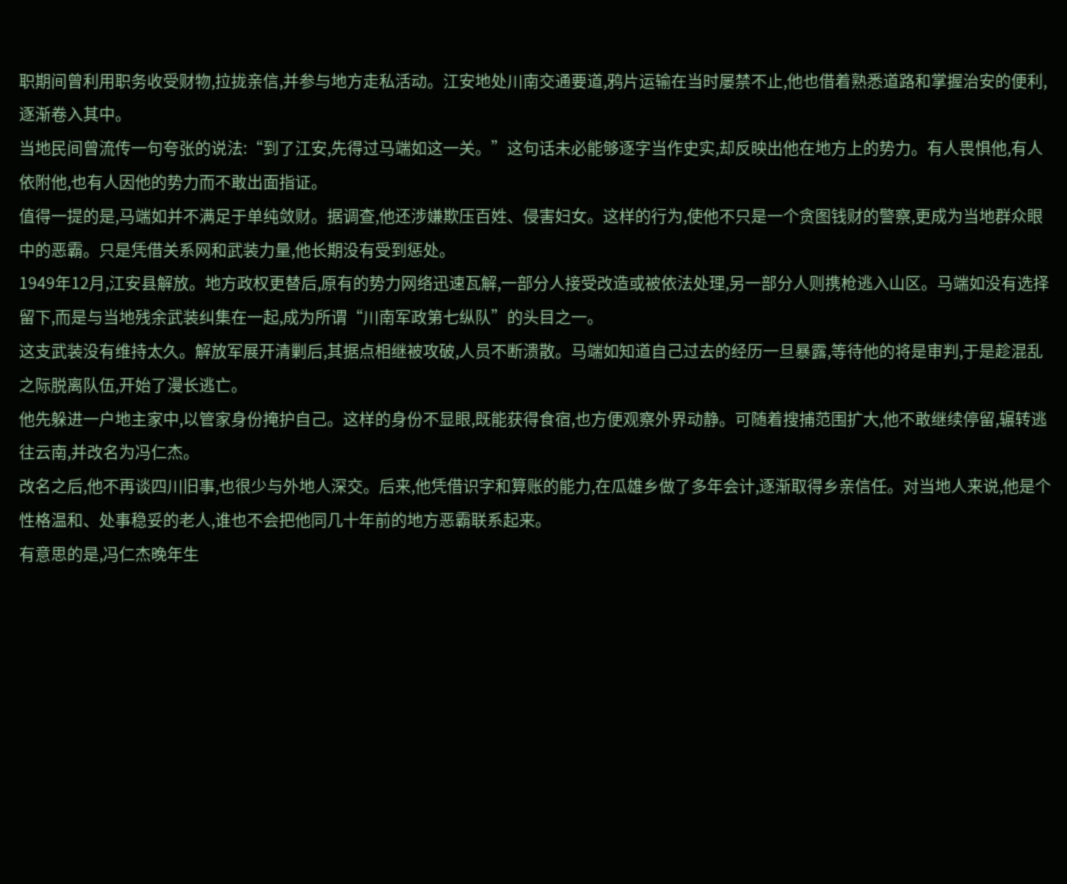职期间曾利用职务收受财物,拉拢亲信,并参与地方走私活动。江安地处川南交通要道,鸦片运输在当时屡禁不止,他也借着熟悉道路和掌握治安的便利,逐渐卷入其中。
当地民间曾流传一句夸张的说法:“到了江安,先得过马端如这一关。”这句话未必能够逐字当作史实,却反映出他在地方上的势力。有人畏惧他,有人依附他,也有人因他的势力而不敢出面指证。
值得一提的是,马端如并不满足于单纯敛财。据调查,他还涉嫌欺压百姓、侵害妇女。这样的行为,使他不只是一个贪图钱财的警察,更成为当地群众眼中的恶霸。只是凭借关系网和武装力量,他长期没有受到惩处。
1949年12月,江安县解放。地方政权更替后,原有的势力网络迅速瓦解,一部分人接受改造或被依法处理,另一部分人则携枪逃入山区。马端如没有选择留下,而是与当地残余武装纠集在一起,成为所谓“川南军政第七纵队”的头目之一。
这支武装没有维持太久。解放军展开清剿后,其据点相继被攻破,人员不断溃散。马端如知道自己过去的经历一旦暴露,等待他的将是审判,于是趁混乱之际脱离队伍,开始了漫长逃亡。
他先躲进一户地主家中,以管家身份掩护自己。这样的身份不显眼,既能获得食宿,也方便观察外界动静。可随着搜捕范围扩大,他不敢继续停留,辗转逃往云南,并改名为冯仁杰。
改名之后,他不再谈四川旧事,也很少与外地人深交。后来,他凭借识字和算账的能力,在瓜雄乡做了多年会计,逐渐取得乡亲信任。对当地人来说,他是个性格温和、处事稳妥的老人,谁也不会把他同几十年前的地方恶霸联系起来。
有意思的是,冯仁杰晚年生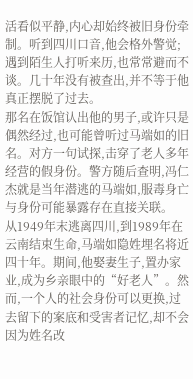活看似平静,内心却始终被旧身份牵制。听到四川口音,他会格外警觉;遇到陌生人打听来历,也常常避而不谈。几十年没有被查出,并不等于他真正摆脱了过去。
那名在饭馆认出他的男子,或许只是偶然经过,也可能曾听过马端如的旧名。对方一句试探,击穿了老人多年经营的假身份。警方随后查明,冯仁杰就是当年潜逃的马端如,服毒身亡与身份可能暴露存在直接关联。
从1949年末逃离四川,到1989年在云南结束生命,马端如隐姓埋名将近四十年。期间,他娶妻生子,置办家业,成为乡亲眼中的“好老人”。然而,一个人的社会身份可以更换,过去留下的案底和受害者记忆,却不会因为姓名改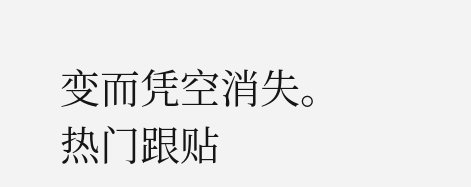变而凭空消失。
热门跟贴